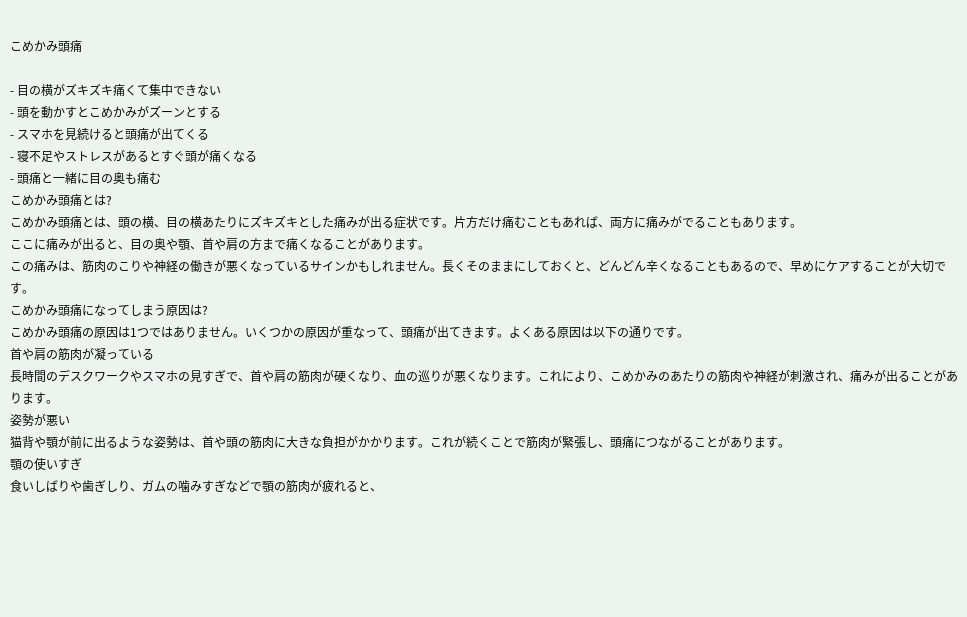こめかみ頭痛

- 目の横がズキズキ痛くて集中できない
- 頭を動かすとこめかみがズーンとする
- スマホを見続けると頭痛が出てくる
- 寝不足やストレスがあるとすぐ頭が痛くなる
- 頭痛と一緒に目の奥も痛む
こめかみ頭痛とは?
こめかみ頭痛とは、頭の横、目の横あたりにズキズキとした痛みが出る症状です。片方だけ痛むこともあれば、両方に痛みがでることもあります。
ここに痛みが出ると、目の奥や顎、首や肩の方まで痛くなることがあります。
この痛みは、筋肉のこりや神経の働きが悪くなっているサインかもしれません。長くそのままにしておくと、どんどん辛くなることもあるので、早めにケアすることが大切です。
こめかみ頭痛になってしまう原因は?
こめかみ頭痛の原因は1つではありません。いくつかの原因が重なって、頭痛が出てきます。よくある原因は以下の通りです。
首や肩の筋肉が凝っている
長時間のデスクワークやスマホの見すぎで、首や肩の筋肉が硬くなり、血の巡りが悪くなります。これにより、こめかみのあたりの筋肉や神経が刺激され、痛みが出ることがあります。
姿勢が悪い
猫背や顎が前に出るような姿勢は、首や頭の筋肉に大きな負担がかかります。これが続くことで筋肉が緊張し、頭痛につながることがあります。
顎の使いすぎ
食いしばりや歯ぎしり、ガムの噛みすぎなどで顎の筋肉が疲れると、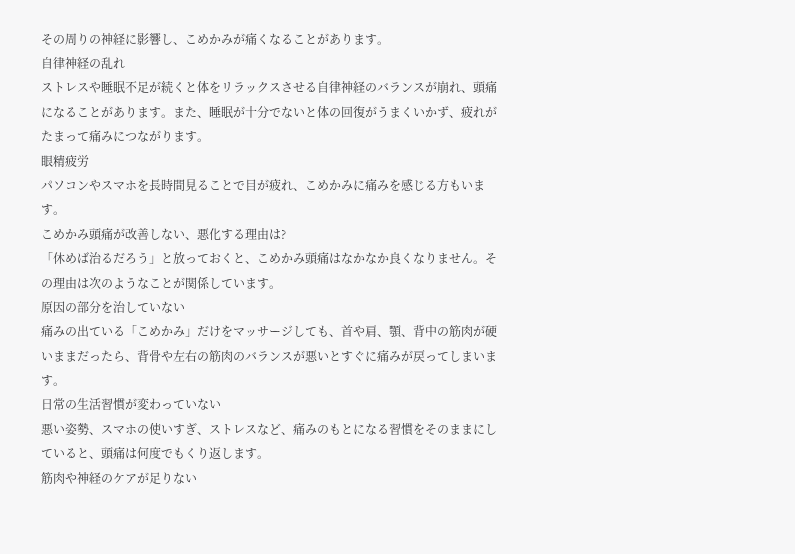その周りの神経に影響し、こめかみが痛くなることがあります。
自律神経の乱れ
ストレスや睡眠不足が続くと体をリラックスさせる自律神経のバランスが崩れ、頭痛になることがあります。また、睡眠が十分でないと体の回復がうまくいかず、疲れがたまって痛みにつながります。
眼精疲労
パソコンやスマホを長時間見ることで目が疲れ、こめかみに痛みを感じる方もいます。
こめかみ頭痛が改善しない、悪化する理由は?
「休めば治るだろう」と放っておくと、こめかみ頭痛はなかなか良くなりません。その理由は次のようなことが関係しています。
原因の部分を治していない
痛みの出ている「こめかみ」だけをマッサージしても、首や肩、顎、背中の筋肉が硬いままだったら、背骨や左右の筋肉のバランスが悪いとすぐに痛みが戻ってしまいます。
日常の生活習慣が変わっていない
悪い姿勢、スマホの使いすぎ、ストレスなど、痛みのもとになる習慣をそのままにしていると、頭痛は何度でもくり返します。
筋肉や神経のケアが足りない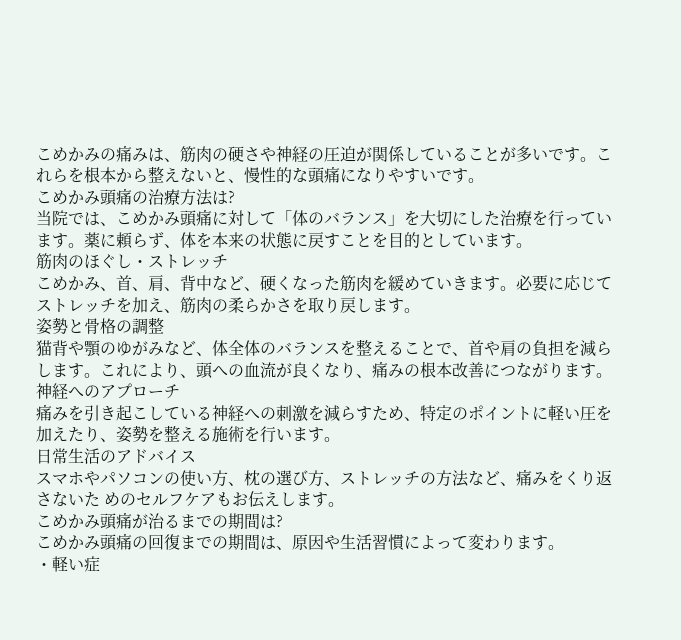こめかみの痛みは、筋肉の硬さや神経の圧迫が関係していることが多いです。これらを根本から整えないと、慢性的な頭痛になりやすいです。
こめかみ頭痛の治療方法は?
当院では、こめかみ頭痛に対して「体のバランス」を大切にした治療を行っています。薬に頼らず、体を本来の状態に戻すことを目的としています。
筋肉のほぐし・ストレッチ
こめかみ、首、肩、背中など、硬くなった筋肉を緩めていきます。必要に応じてストレッチを加え、筋肉の柔らかさを取り戻します。
姿勢と骨格の調整
猫背や顎のゆがみなど、体全体のバランスを整えることで、首や肩の負担を減らします。これにより、頭への血流が良くなり、痛みの根本改善につながります。
神経へのアプローチ
痛みを引き起こしている神経への刺激を減らすため、特定のポイントに軽い圧を加えたり、姿勢を整える施術を行います。
日常生活のアドバイス
スマホやパソコンの使い方、枕の選び方、ストレッチの方法など、痛みをくり返さないた めのセルフケアもお伝えします。
こめかみ頭痛が治るまでの期間は?
こめかみ頭痛の回復までの期間は、原因や生活習慣によって変わります。
・軽い症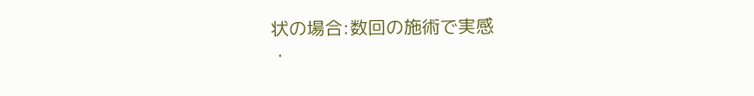状の場合:数回の施術で実感
・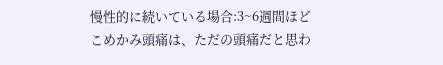慢性的に続いている場合:3~6週間ほど
こめかみ頭痛は、ただの頭痛だと思わ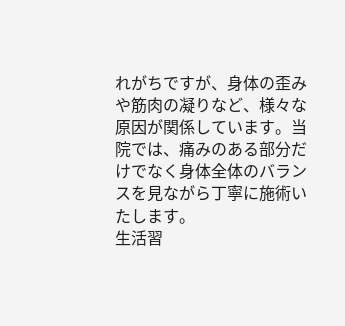れがちですが、身体の歪みや筋肉の凝りなど、様々な原因が関係しています。当院では、痛みのある部分だけでなく身体全体のバランスを見ながら丁寧に施術いたします。
生活習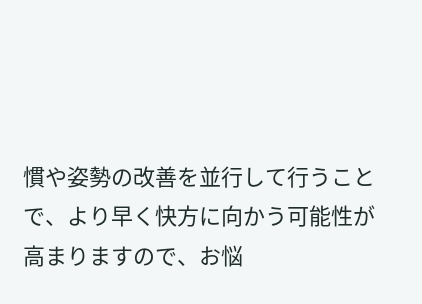慣や姿勢の改善を並行して行うことで、より早く快方に向かう可能性が高まりますので、お悩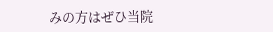みの方はぜひ当院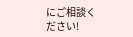にご相談ください!